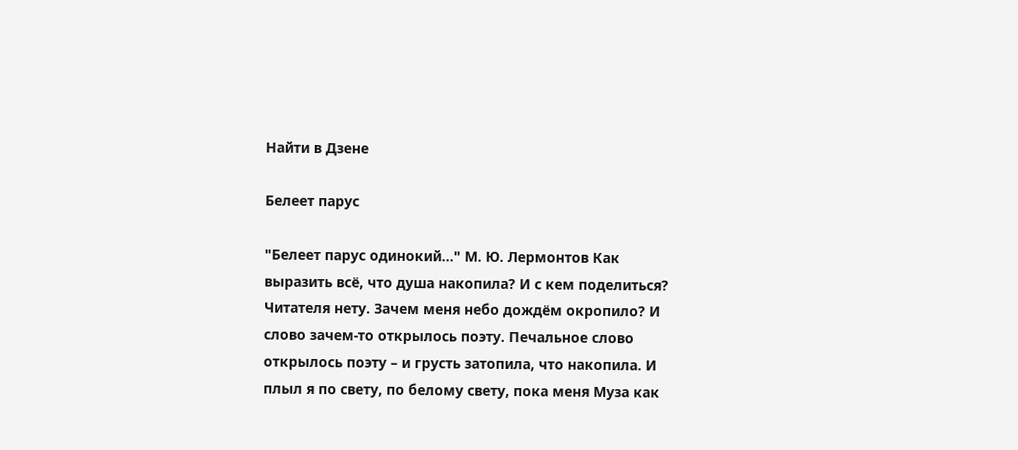Найти в Дзене

Белеет парус

"Белеет парус одинокий..." М. Ю. Лермонтов Как выразить всё, что душа накопила? И с кем поделиться? Читателя нету. Зачем меня небо дождём окропило? И слово зачем-то открылось поэту. Печальное слово открылось поэту – и грусть затопила, что накопила. И плыл я по свету, по белому свету, пока меня Муза как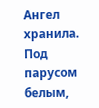Ангел хранила. Под парусом белым,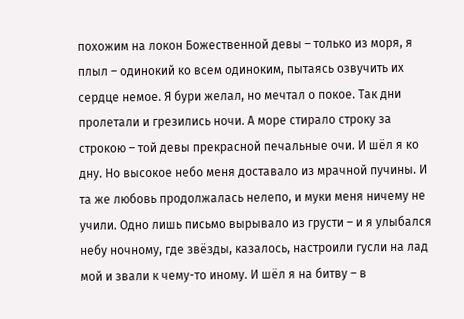похожим на локон Божественной девы – только из моря, я плыл – одинокий ко всем одиноким, пытаясь озвучить их сердце немое. Я бури желал, но мечтал о покое. Так дни пролетали и грезились ночи. А море стирало строку за строкою – той девы прекрасной печальные очи. И шёл я ко дну. Но высокое небо меня доставало из мрачной пучины. И та же любовь продолжалась нелепо, и муки меня ничему не учили. Одно лишь письмо вырывало из грусти – и я улыбался небу ночному, где звёзды, казалось, настроили гусли на лад мой и звали к чему-то иному. И шёл я на битву – в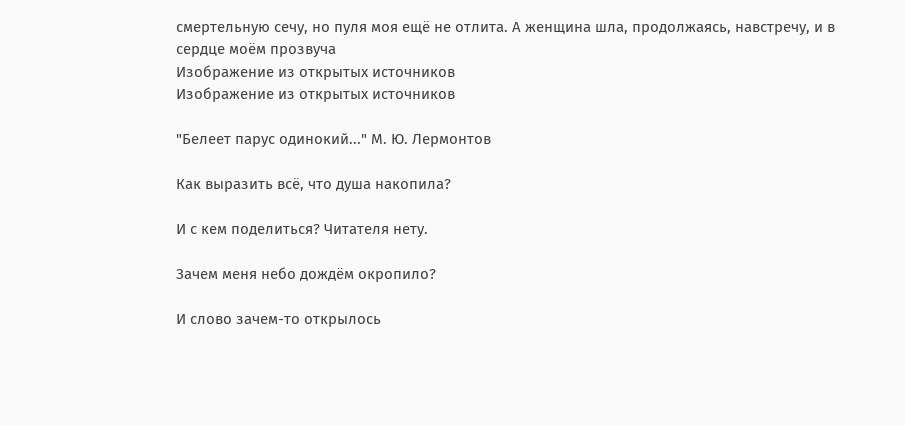смертельную сечу, но пуля моя ещё не отлита. А женщина шла, продолжаясь, навстречу, и в сердце моём прозвуча
Изображение из открытых источников
Изображение из открытых источников

"Белеет парус одинокий..." М. Ю. Лермонтов

Как выразить всё, что душа накопила?

И с кем поделиться? Читателя нету.

Зачем меня небо дождём окропило?

И слово зачем-то открылось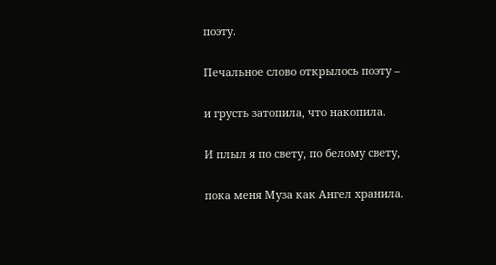поэту.

Печальное слово открылось поэту –

и грусть затопила, что накопила.

И плыл я по свету, по белому свету,

пока меня Муза как Ангел хранила.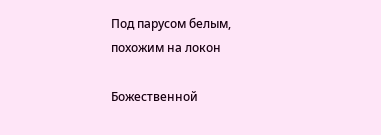Под парусом белым, похожим на локон

Божественной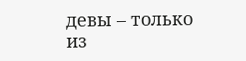девы – только из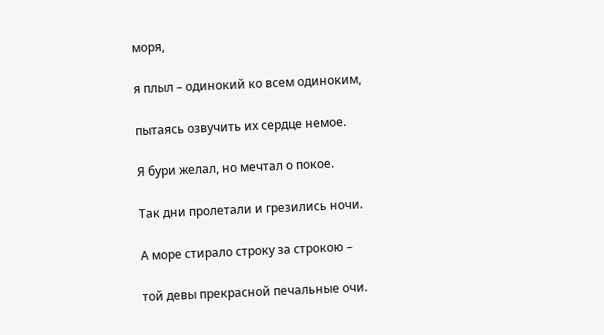моря,

я плыл – одинокий ко всем одиноким,

пытаясь озвучить их сердце немое.

Я бури желал, но мечтал о покое.

Так дни пролетали и грезились ночи.

А море стирало строку за строкою –

той девы прекрасной печальные очи.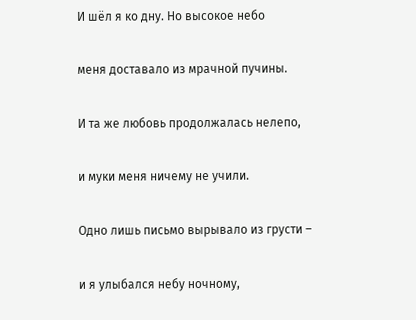И шёл я ко дну. Но высокое небо

меня доставало из мрачной пучины.

И та же любовь продолжалась нелепо,

и муки меня ничему не учили.

Одно лишь письмо вырывало из грусти –

и я улыбался небу ночному,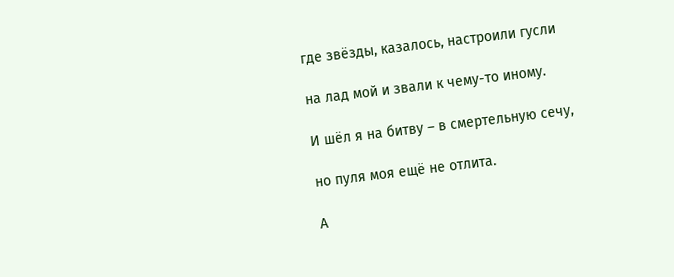где звёзды, казалось, настроили гусли

на лад мой и звали к чему-то иному.

И шёл я на битву – в смертельную сечу,

но пуля моя ещё не отлита.

А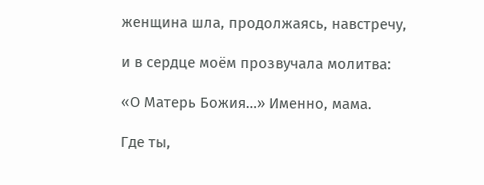женщина шла, продолжаясь, навстречу,

и в сердце моём прозвучала молитва:

«О Матерь Божия…» Именно, мама.

Где ты,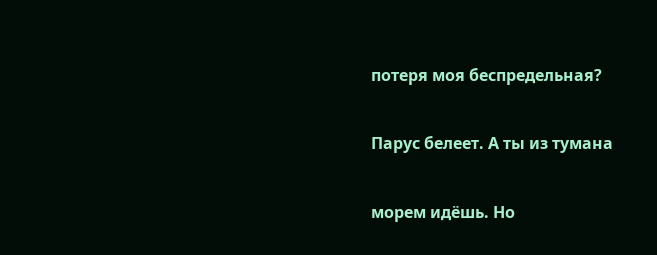потеря моя беспредельная?

Парус белеет. А ты из тумана

морем идёшь. Но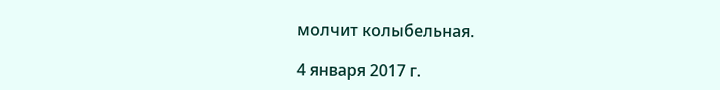молчит колыбельная.

4 января 2017 г.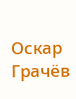Оскар Грачёв